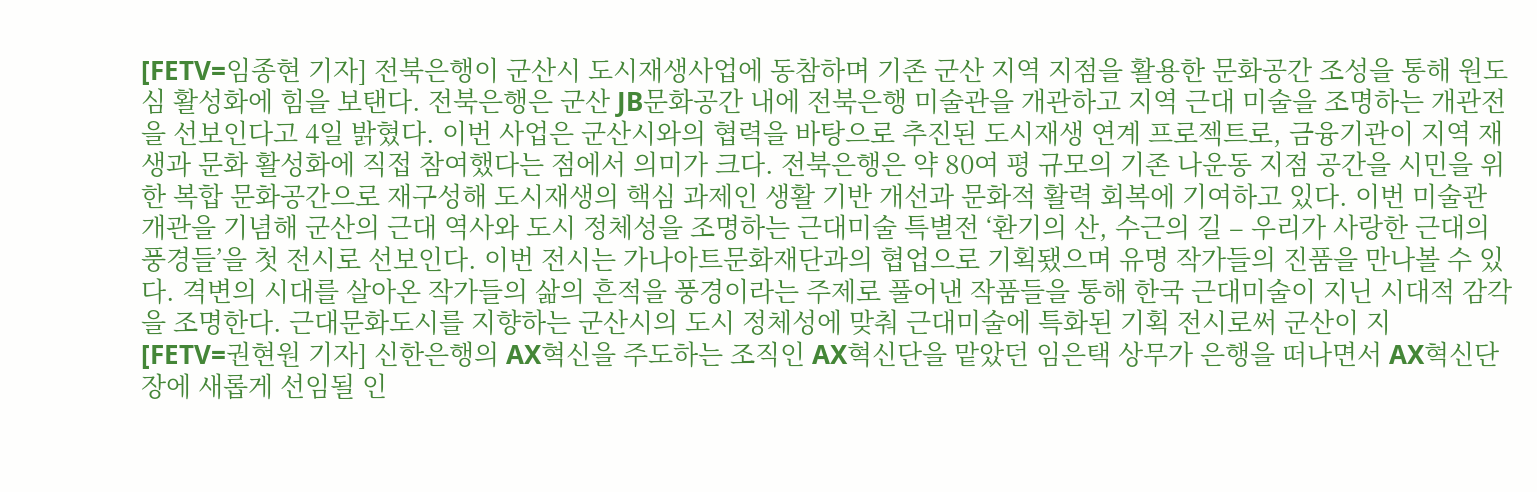[FETV=임종현 기자] 전북은행이 군산시 도시재생사업에 동참하며 기존 군산 지역 지점을 활용한 문화공간 조성을 통해 원도심 활성화에 힘을 보탠다. 전북은행은 군산 JB문화공간 내에 전북은행 미술관을 개관하고 지역 근대 미술을 조명하는 개관전을 선보인다고 4일 밝혔다. 이번 사업은 군산시와의 협력을 바탕으로 추진된 도시재생 연계 프로젝트로, 금융기관이 지역 재생과 문화 활성화에 직접 참여했다는 점에서 의미가 크다. 전북은행은 약 80여 평 규모의 기존 나운동 지점 공간을 시민을 위한 복합 문화공간으로 재구성해 도시재생의 핵심 과제인 생활 기반 개선과 문화적 활력 회복에 기여하고 있다. 이번 미술관 개관을 기념해 군산의 근대 역사와 도시 정체성을 조명하는 근대미술 특별전 ‘환기의 산, 수근의 길 – 우리가 사랑한 근대의 풍경들’을 첫 전시로 선보인다. 이번 전시는 가나아트문화재단과의 협업으로 기획됐으며 유명 작가들의 진품을 만나볼 수 있다. 격변의 시대를 살아온 작가들의 삶의 흔적을 풍경이라는 주제로 풀어낸 작품들을 통해 한국 근대미술이 지닌 시대적 감각을 조명한다. 근대문화도시를 지향하는 군산시의 도시 정체성에 맞춰 근대미술에 특화된 기획 전시로써 군산이 지
[FETV=권현원 기자] 신한은행의 AX혁신을 주도하는 조직인 AX혁신단을 맡았던 임은택 상무가 은행을 떠나면서 AX혁신단장에 새롭게 선임될 인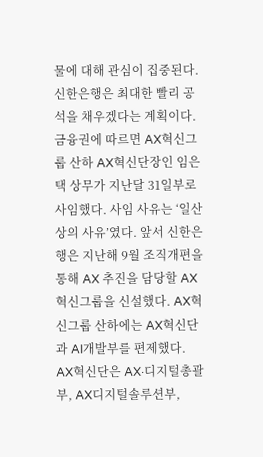물에 대해 관심이 집중된다. 신한은행은 최대한 빨리 공석을 채우겠다는 계획이다. 금융권에 따르면 AX혁신그룹 산하 AX혁신단장인 임은택 상무가 지난달 31일부로 사임했다. 사임 사유는 ‘일산상의 사유’였다. 앞서 신한은행은 지난해 9월 조직개편을 통해 AX 추진을 담당할 AX혁신그룹을 신설했다. AX혁신그룹 산하에는 AX혁신단과 AI개발부를 편제했다. AX혁신단은 AX·디지털총괄부, AX디지털솔루션부,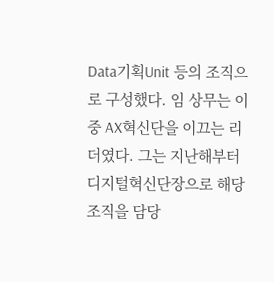Data기획Unit 등의 조직으로 구성했다. 임 상무는 이 중 AX혁신단을 이끄는 리더였다. 그는 지난해부터 디지털혁신단장으로 해당 조직을 담당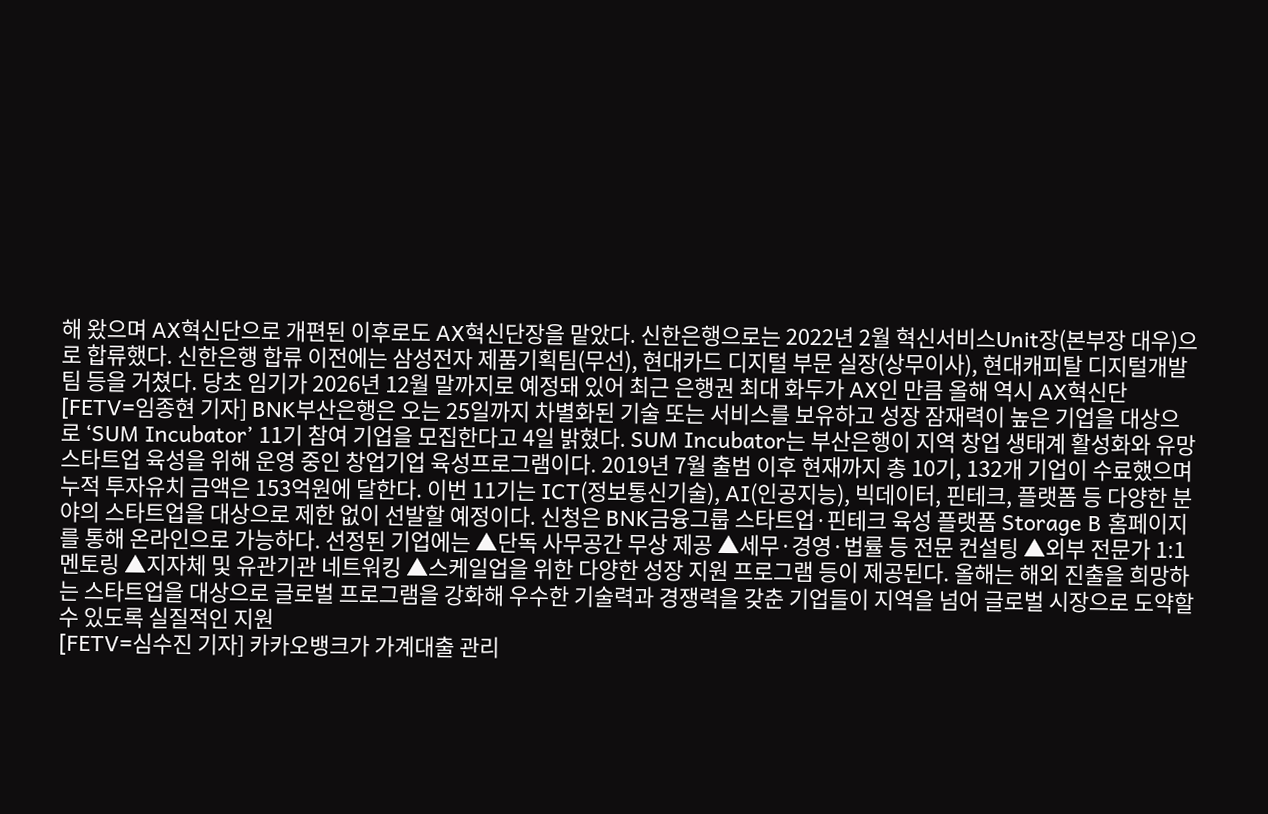해 왔으며 AX혁신단으로 개편된 이후로도 AX혁신단장을 맡았다. 신한은행으로는 2022년 2월 혁신서비스Unit장(본부장 대우)으로 합류했다. 신한은행 합류 이전에는 삼성전자 제품기획팀(무선), 현대카드 디지털 부문 실장(상무이사), 현대캐피탈 디지털개발팀 등을 거쳤다. 당초 임기가 2026년 12월 말까지로 예정돼 있어 최근 은행권 최대 화두가 AX인 만큼 올해 역시 AX혁신단
[FETV=임종현 기자] BNK부산은행은 오는 25일까지 차별화된 기술 또는 서비스를 보유하고 성장 잠재력이 높은 기업을 대상으로 ‘SUM Incubator’ 11기 참여 기업을 모집한다고 4일 밝혔다. SUM Incubator는 부산은행이 지역 창업 생태계 활성화와 유망 스타트업 육성을 위해 운영 중인 창업기업 육성프로그램이다. 2019년 7월 출범 이후 현재까지 총 10기, 132개 기업이 수료했으며 누적 투자유치 금액은 153억원에 달한다. 이번 11기는 ICT(정보통신기술), AI(인공지능), 빅데이터, 핀테크, 플랫폼 등 다양한 분야의 스타트업을 대상으로 제한 없이 선발할 예정이다. 신청은 BNK금융그룹 스타트업·핀테크 육성 플랫폼 Storage B 홈페이지를 통해 온라인으로 가능하다. 선정된 기업에는 ▲단독 사무공간 무상 제공 ▲세무·경영·법률 등 전문 컨설팅 ▲외부 전문가 1:1 멘토링 ▲지자체 및 유관기관 네트워킹 ▲스케일업을 위한 다양한 성장 지원 프로그램 등이 제공된다. 올해는 해외 진출을 희망하는 스타트업을 대상으로 글로벌 프로그램을 강화해 우수한 기술력과 경쟁력을 갖춘 기업들이 지역을 넘어 글로벌 시장으로 도약할 수 있도록 실질적인 지원
[FETV=심수진 기자] 카카오뱅크가 가계대출 관리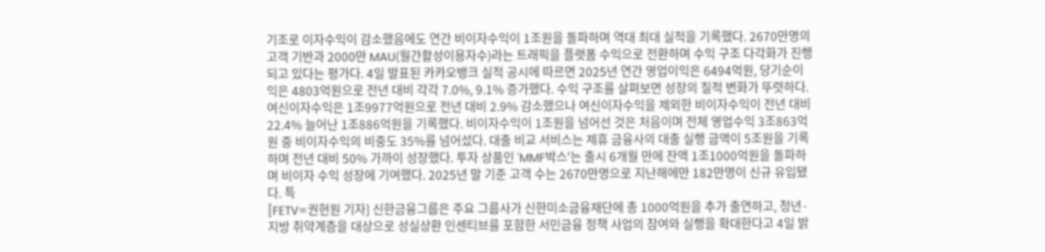기조로 이자수익이 감소했음에도 연간 비이자수익이 1조원을 돌파하며 역대 최대 실적을 기록했다. 2670만명의 고객 기반과 2000만 MAU(월간활성이용자수)라는 트래픽을 플랫폼 수익으로 전환하며 수익 구조 다각화가 진행되고 있다는 평가다. 4일 발표된 카카오뱅크 실적 공시에 따르면 2025년 연간 영업이익은 6494억원, 당기순이익은 4803억원으로 전년 대비 각각 7.0%, 9.1% 증가했다. 수익 구조를 살펴보면 성장의 질적 변화가 뚜렷하다. 여신이자수익은 1조9977억원으로 전년 대비 2.9% 감소했으나 여신이자수익을 제외한 비이자수익이 전년 대비 22.4% 늘어난 1조886억원을 기록했다. 비이자수익이 1조원을 넘어선 것은 처음이며 전체 영업수익 3조863억원 중 비이자수익의 비중도 35%를 넘어섰다. 대출 비교 서비스는 제휴 금융사의 대출 실행 금액이 5조원을 기록하며 전년 대비 50% 가까이 성장했다. 투자 상품인 'MMF박스'는 출시 6개월 만에 잔액 1조1000억원을 돌파하며 비이자 수익 성장에 기여했다. 2025년 말 기준 고객 수는 2670만명으로 지난해에만 182만명이 신규 유입됐다. 특
[FETV=권현원 기자] 신한금융그룹은 주요 그룹사가 신한미소금융재단에 총 1000억원을 추가 출연하고, 청년·지방 취약계층을 대상으로 성실상환 인센티브를 포함한 서민금융 정책 사업의 참여와 실행을 확대한다고 4일 밝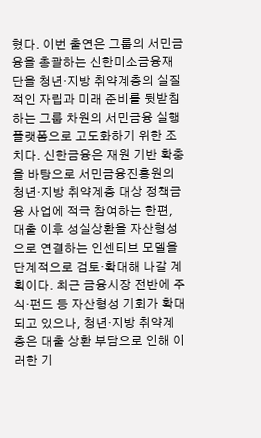혔다. 이번 출연은 그룹의 서민금융을 총괄하는 신한미소금융재단을 청년·지방 취약계층의 실질적인 자립과 미래 준비를 뒷받침하는 그룹 차원의 서민금융 실행 플랫폼으로 고도화하기 위한 조치다. 신한금융은 재원 기반 확충을 바탕으로 서민금융진흥원의 청년·지방 취약계층 대상 정책금융 사업에 적극 참여하는 한편, 대출 이후 성실상환을 자산형성으로 연결하는 인센티브 모델을 단계적으로 검토·확대해 나갈 계획이다. 최근 금융시장 전반에 주식·펀드 등 자산형성 기회가 확대되고 있으나, 청년·지방 취약계층은 대출 상환 부담으로 인해 이러한 기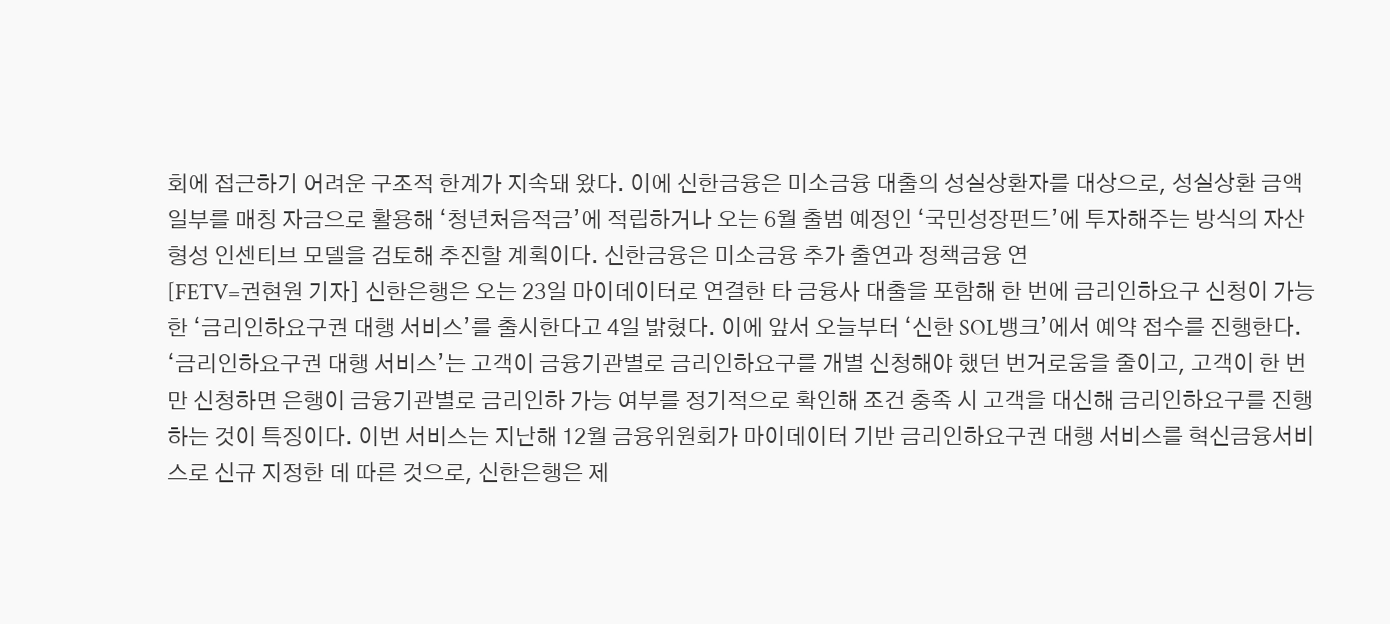회에 접근하기 어려운 구조적 한계가 지속돼 왔다. 이에 신한금융은 미소금융 대출의 성실상환자를 대상으로, 성실상환 금액 일부를 매칭 자금으로 활용해 ‘청년처음적금’에 적립하거나 오는 6월 출범 예정인 ‘국민성장펀드’에 투자해주는 방식의 자산형성 인센티브 모델을 검토해 추진할 계획이다. 신한금융은 미소금융 추가 출연과 정책금융 연
[FETV=권현원 기자] 신한은행은 오는 23일 마이데이터로 연결한 타 금융사 대출을 포함해 한 번에 금리인하요구 신청이 가능한 ‘금리인하요구권 대행 서비스’를 출시한다고 4일 밝혔다. 이에 앞서 오늘부터 ‘신한 SOL뱅크’에서 예약 접수를 진행한다. ‘금리인하요구권 대행 서비스’는 고객이 금융기관별로 금리인하요구를 개별 신청해야 했던 번거로움을 줄이고, 고객이 한 번만 신청하면 은행이 금융기관별로 금리인하 가능 여부를 정기적으로 확인해 조건 충족 시 고객을 대신해 금리인하요구를 진행하는 것이 특징이다. 이번 서비스는 지난해 12월 금융위원회가 마이데이터 기반 금리인하요구권 대행 서비스를 혁신금융서비스로 신규 지정한 데 따른 것으로, 신한은행은 제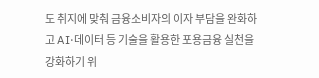도 취지에 맞춰 금융소비자의 이자 부담을 완화하고 AI·데이터 등 기술을 활용한 포용금융 실천을 강화하기 위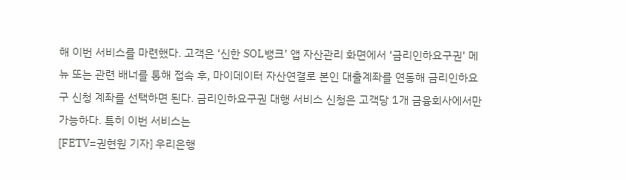해 이번 서비스를 마련했다. 고객은 ‘신한 SOL뱅크’ 앱 자산관리 화면에서 ‘금리인하요구권’ 메뉴 또는 관련 배너를 통해 접속 후, 마이데이터 자산연결로 본인 대출계좌를 연동해 금리인하요구 신청 계좌를 선택하면 된다. 금리인하요구권 대행 서비스 신청은 고객당 1개 금융회사에서만 가능하다. 특히 이번 서비스는
[FETV=권현원 기자] 우리은행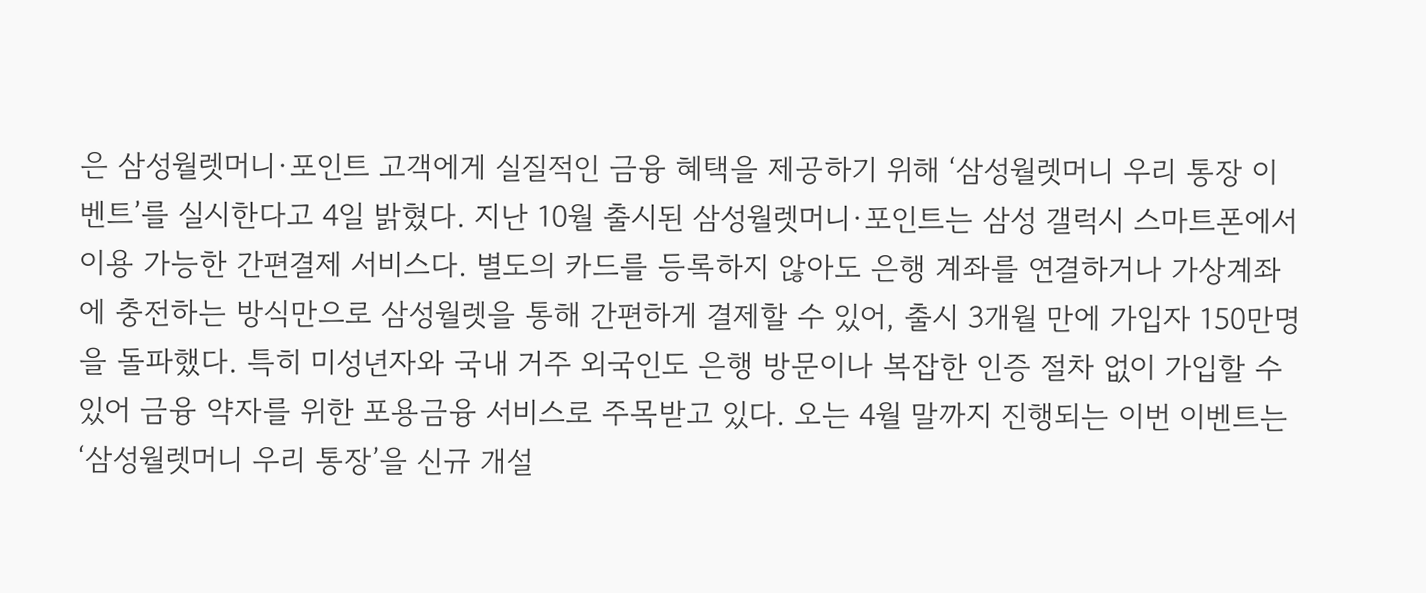은 삼성월렛머니·포인트 고객에게 실질적인 금융 혜택을 제공하기 위해 ‘삼성월렛머니 우리 통장 이벤트’를 실시한다고 4일 밝혔다. 지난 10월 출시된 삼성월렛머니·포인트는 삼성 갤럭시 스마트폰에서 이용 가능한 간편결제 서비스다. 별도의 카드를 등록하지 않아도 은행 계좌를 연결하거나 가상계좌에 충전하는 방식만으로 삼성월렛을 통해 간편하게 결제할 수 있어, 출시 3개월 만에 가입자 150만명을 돌파했다. 특히 미성년자와 국내 거주 외국인도 은행 방문이나 복잡한 인증 절차 없이 가입할 수 있어 금융 약자를 위한 포용금융 서비스로 주목받고 있다. 오는 4월 말까지 진행되는 이번 이벤트는 ‘삼성월렛머니 우리 통장’을 신규 개설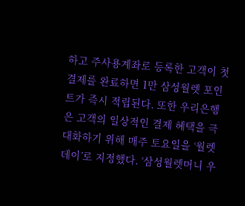하고 주사용계좌로 등록한 고객이 첫 결제를 완료하면 1만 삼성월렛 포인트가 즉시 적립된다. 또한 우리은행은 고객의 일상적인 결제 혜택을 극대화하기 위해 매주 토요일을 ‘월렛데이’로 지정했다. ‘삼성월렛머니 우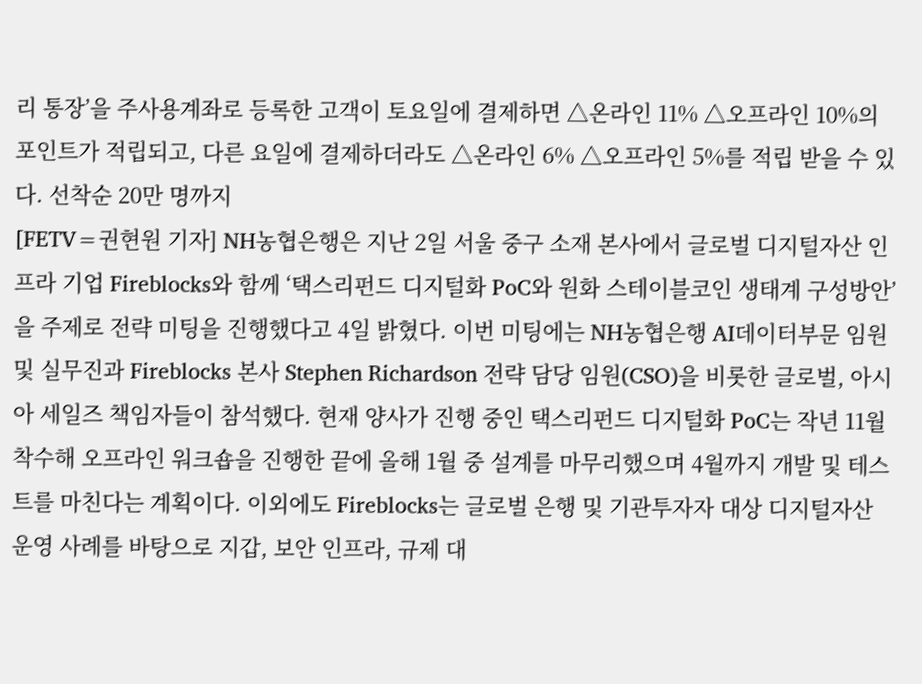리 통장’을 주사용계좌로 등록한 고객이 토요일에 결제하면 △온라인 11% △오프라인 10%의 포인트가 적립되고, 다른 요일에 결제하더라도 △온라인 6% △오프라인 5%를 적립 받을 수 있다. 선착순 20만 명까지
[FETV=권현원 기자] NH농협은행은 지난 2일 서울 중구 소재 본사에서 글로벌 디지털자산 인프라 기업 Fireblocks와 함께 ‘택스리펀드 디지털화 PoC와 원화 스테이블코인 생태계 구성방안’을 주제로 전략 미팅을 진행했다고 4일 밝혔다. 이번 미팅에는 NH농협은행 AI데이터부문 임원 및 실무진과 Fireblocks 본사 Stephen Richardson 전략 담당 임원(CSO)을 비롯한 글로벌, 아시아 세일즈 책임자들이 참석했다. 현재 양사가 진행 중인 택스리펀드 디지털화 PoC는 작년 11월 착수해 오프라인 워크숍을 진행한 끝에 올해 1월 중 설계를 마무리했으며 4월까지 개발 및 테스트를 마친다는 계획이다. 이외에도 Fireblocks는 글로벌 은행 및 기관투자자 대상 디지털자산 운영 사례를 바탕으로 지갑, 보안 인프라, 규제 대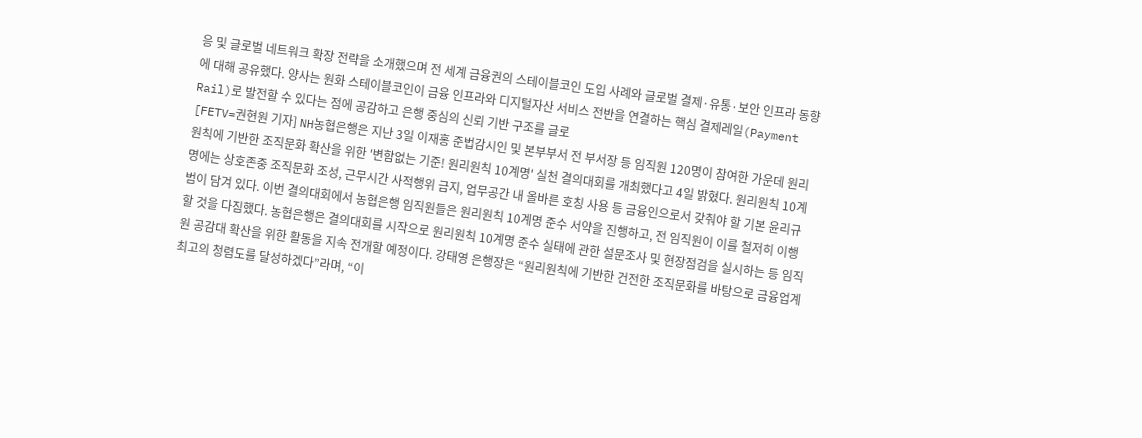응 및 글로벌 네트워크 확장 전략을 소개했으며 전 세계 금융권의 스테이블코인 도입 사례와 글로벌 결제·유통·보안 인프라 동향에 대해 공유했다. 양사는 원화 스테이블코인이 금융 인프라와 디지털자산 서비스 전반을 연결하는 핵심 결제레일(Payment Rail)로 발전할 수 있다는 점에 공감하고 은행 중심의 신뢰 기반 구조를 글로
[FETV=권현원 기자] NH농협은행은 지난 3일 이재홍 준법감시인 및 본부부서 전 부서장 등 임직원 120명이 참여한 가운데 원리원칙에 기반한 조직문화 확산을 위한 '변함없는 기준! 원리원칙 10계명' 실천 결의대회를 개최했다고 4일 밝혔다. 원리원칙 10계명에는 상호존중 조직문화 조성, 근무시간 사적행위 금지, 업무공간 내 올바른 호칭 사용 등 금융인으로서 갖춰야 할 기본 윤리규범이 담겨 있다. 이번 결의대회에서 농협은행 임직원들은 원리원칙 10계명 준수 서약을 진행하고, 전 임직원이 이를 철저히 이행할 것을 다짐했다. 농협은행은 결의대회를 시작으로 원리원칙 10계명 준수 실태에 관한 설문조사 및 현장점검을 실시하는 등 임직원 공감대 확산을 위한 활동을 지속 전개할 예정이다. 강태영 은행장은 “원리원칙에 기반한 건전한 조직문화를 바탕으로 금융업계 최고의 청렴도를 달성하겠다”라며, “이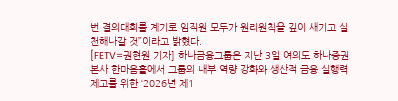번 결의대회를 계기로 임직원 모두가 원리원칙을 깊이 새기고 실천해나갈 것”이라고 밝혔다.
[FETV=권현원 기자] 하나금융그룹은 지난 3일 여의도 하나증권 본사 한마음홀에서 그룹의 내부 역량 강화와 생산적 금융 실행력 제고를 위한 ‘2026년 제1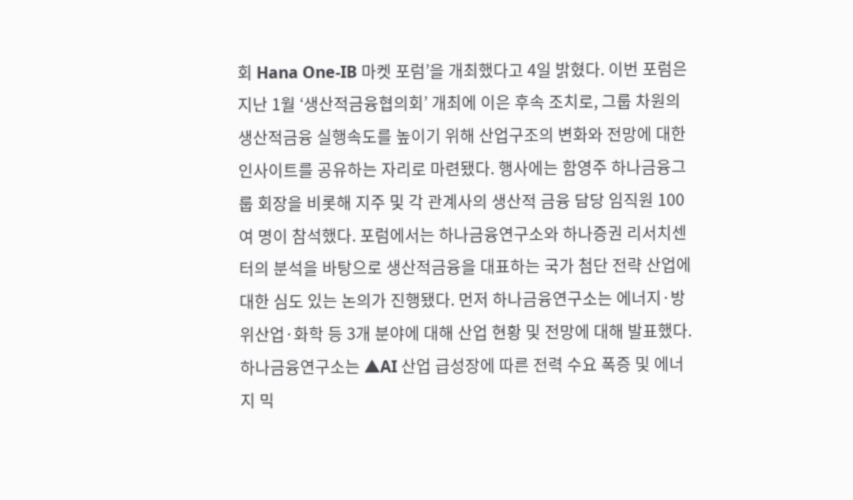회 Hana One-IB 마켓 포럼’을 개최했다고 4일 밝혔다. 이번 포럼은 지난 1월 ‘생산적금융협의회’ 개최에 이은 후속 조치로, 그룹 차원의 생산적금융 실행속도를 높이기 위해 산업구조의 변화와 전망에 대한 인사이트를 공유하는 자리로 마련됐다. 행사에는 함영주 하나금융그룹 회장을 비롯해 지주 및 각 관계사의 생산적 금융 담당 임직원 100여 명이 참석했다. 포럼에서는 하나금융연구소와 하나증권 리서치센터의 분석을 바탕으로 생산적금융을 대표하는 국가 첨단 전략 산업에 대한 심도 있는 논의가 진행됐다. 먼저 하나금융연구소는 에너지·방위산업·화학 등 3개 분야에 대해 산업 현황 및 전망에 대해 발표했다. 하나금융연구소는 ▲AI 산업 급성장에 따른 전력 수요 폭증 및 에너지 믹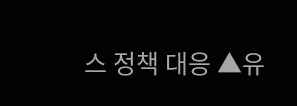스 정책 대응 ▲유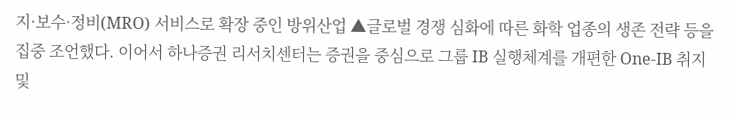지·보수·정비(MRO) 서비스로 확장 중인 방위산업 ▲글로벌 경쟁 심화에 따른 화학 업종의 생존 전략 등을 집중 조언했다. 이어서 하나증권 리서치센터는 증권을 중심으로 그룹 IB 실행체계를 개편한 One-IB 취지 및